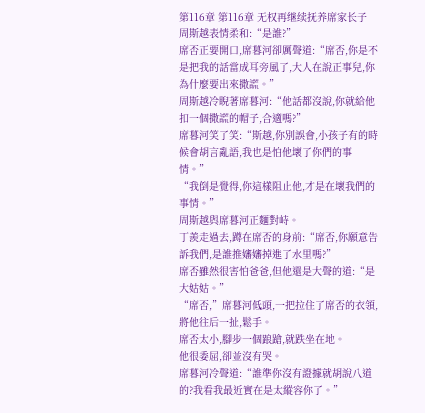第116章 第116章 无权再继续抚养席家长子
周斯越表情柔和:“是誰?”
席否正要開口,席暮河卻厲聲道:“席否,你是不是把我的話當成耳旁風了,大人在說正事兒,你為什麼要出來撒謊。”
周斯越冷睨著席暮河:“他話都沒說,你就給他扣一個撒謊的帽子,合適嗎?”
席暮河笑了笑:“斯越,你別誤會,小孩子有的時候會胡言亂語,我也是怕他壞了你們的事情。”
“我倒是覺得,你這樣阻止他,才是在壞我們的事情。”
周斯越與席暮河正麵對峙。
丁羨走過去,蹲在席否的身前:“席否,你願意告訴我們,是誰推嬸嬸掉進了水里嗎?”
席否雖然很害怕爸爸,但他還是大聲的道:“是大姑姑。”
“席否,”席暮河低頭,一把拉住了席否的衣領,將他往后一扯,鬆手。
席否太小,腳步一個踉蹌,就跌坐在地。
他很委屈,卻並沒有哭。
席暮河冷聲道:“誰準你沒有證據就胡說八道的?我看我最近實在是太縱容你了。”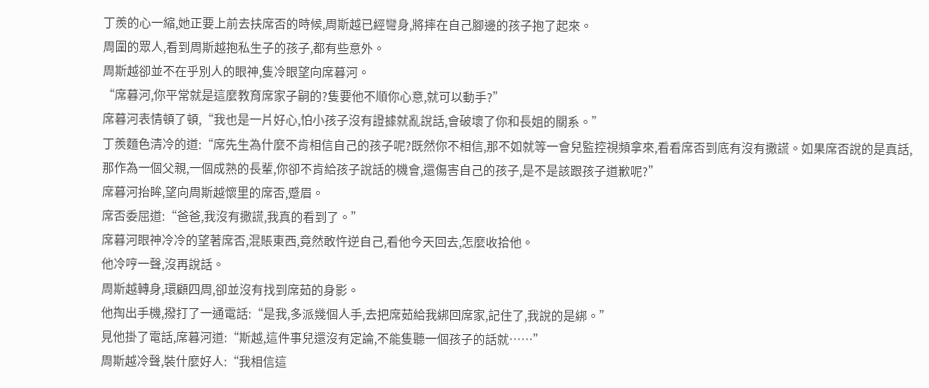丁羨的心一縮,她正要上前去扶席否的時候,周斯越已經彎身,將摔在自己腳邊的孩子抱了起來。
周圍的眾人,看到周斯越抱私生子的孩子,都有些意外。
周斯越卻並不在乎別人的眼神,隻冷眼望向席暮河。
“席暮河,你平常就是這麼教育席家子嗣的?隻要他不順你心意,就可以動手?”
席暮河表情頓了頓,“我也是一片好心,怕小孩子沒有證據就亂說話,會破壞了你和長姐的關系。”
丁羨麵色清冷的道:“席先生為什麼不肯相信自己的孩子呢?既然你不相信,那不如就等一會兒監控視頻拿來,看看席否到底有沒有撒謊。如果席否說的是真話,那作為一個父親,一個成熟的長輩,你卻不肯給孩子說話的機會,還傷害自己的孩子,是不是該跟孩子道歉呢?”
席暮河抬眸,望向周斯越懷里的席否,蹙眉。
席否委屈道:“爸爸,我沒有撒謊,我真的看到了。”
席暮河眼神冷冷的望著席否,混賬東西,竟然敢忤逆自己,看他今天回去,怎麼收拾他。
他冷哼一聲,沒再說話。
周斯越轉身,環顧四周,卻並沒有找到席茹的身影。
他掏出手機,撥打了一通電話:“是我,多派幾個人手,去把席茹給我綁回席家,記住了,我說的是綁。”
見他掛了電話,席暮河道:“斯越,這件事兒還沒有定論,不能隻聽一個孩子的話就……”
周斯越冷聲,裝什麼好人:“我相信這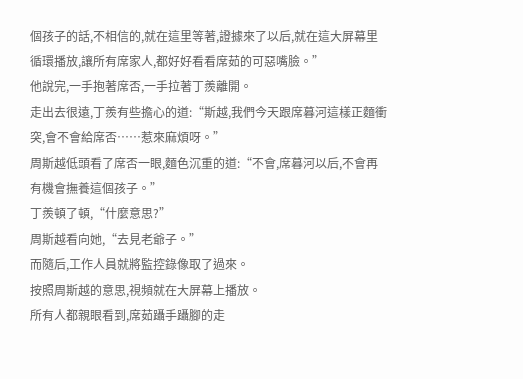個孩子的話,不相信的,就在這里等著,證據來了以后,就在這大屏幕里循環播放,讓所有席家人,都好好看看席茹的可惡嘴臉。”
他說完,一手抱著席否,一手拉著丁羨離開。
走出去很遠,丁羨有些擔心的道:“斯越,我們今天跟席暮河這樣正麵衝突,會不會給席否……惹來麻煩呀。”
周斯越低頭看了席否一眼,麵色沉重的道:“不會,席暮河以后,不會再有機會撫養這個孩子。”
丁羨頓了頓,“什麼意思?”
周斯越看向她,“去見老爺子。”
而隨后,工作人員就將監控錄像取了過來。
按照周斯越的意思,視頻就在大屏幕上播放。
所有人都親眼看到,席茹躡手躡腳的走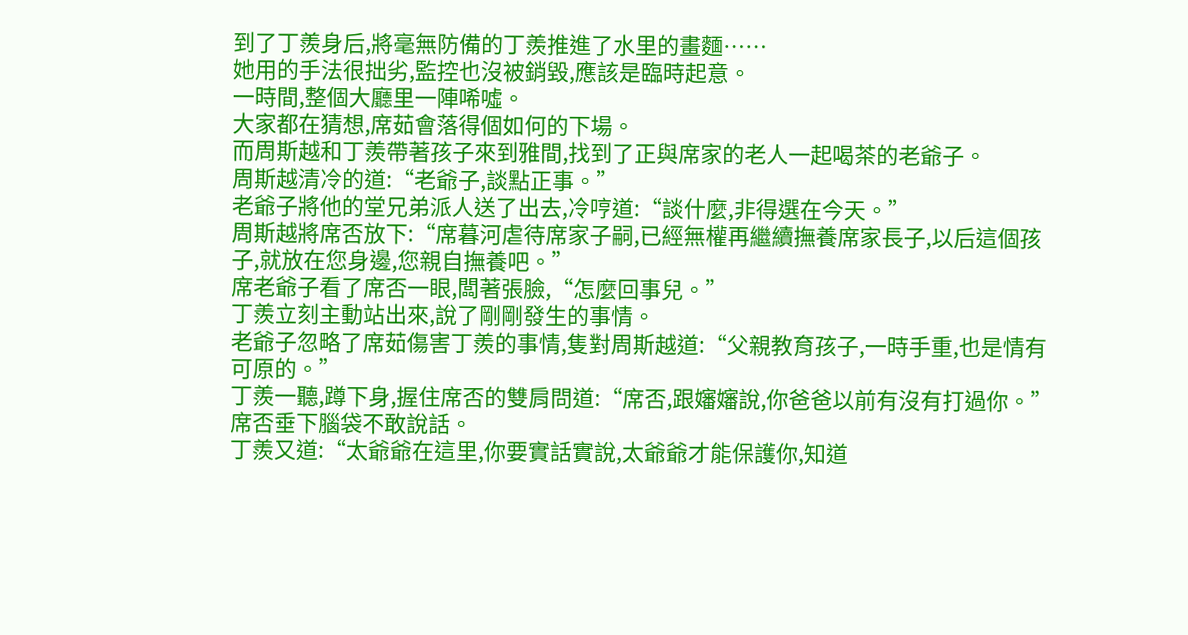到了丁羨身后,將毫無防備的丁羨推進了水里的畫麵……
她用的手法很拙劣,監控也沒被銷毀,應該是臨時起意。
一時間,整個大廳里一陣唏噓。
大家都在猜想,席茹會落得個如何的下場。
而周斯越和丁羨帶著孩子來到雅間,找到了正與席家的老人一起喝茶的老爺子。
周斯越清冷的道:“老爺子,談點正事。”
老爺子將他的堂兄弟派人送了出去,冷哼道:“談什麼,非得選在今天。”
周斯越將席否放下:“席暮河虐待席家子嗣,已經無權再繼續撫養席家長子,以后這個孩子,就放在您身邊,您親自撫養吧。”
席老爺子看了席否一眼,闆著張臉,“怎麼回事兒。”
丁羨立刻主動站出來,說了剛剛發生的事情。
老爺子忽略了席茹傷害丁羨的事情,隻對周斯越道:“父親教育孩子,一時手重,也是情有可原的。”
丁羨一聽,蹲下身,握住席否的雙肩問道:“席否,跟嬸嬸說,你爸爸以前有沒有打過你。”
席否垂下腦袋不敢說話。
丁羨又道:“太爺爺在這里,你要實話實說,太爺爺才能保護你,知道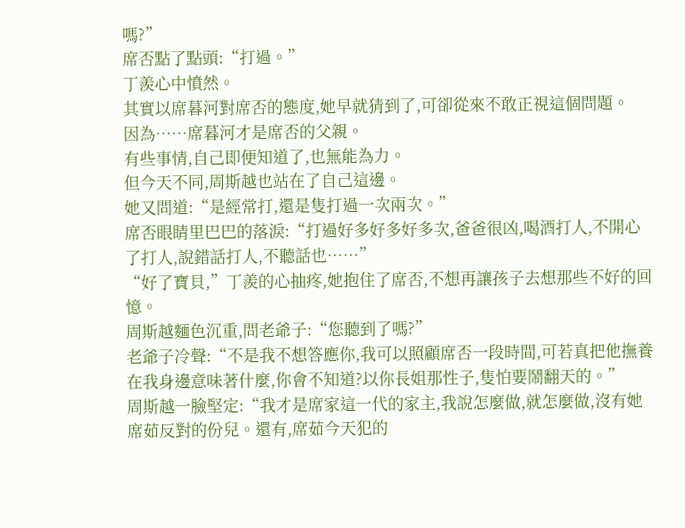嗎?”
席否點了點頭:“打過。”
丁羨心中憤然。
其實以席暮河對席否的態度,她早就猜到了,可卻從來不敢正視這個問題。
因為……席暮河才是席否的父親。
有些事情,自己即便知道了,也無能為力。
但今天不同,周斯越也站在了自己這邊。
她又問道:“是經常打,還是隻打過一次兩次。”
席否眼睛里巴巴的落淚:“打過好多好多好多次,爸爸很凶,喝酒打人,不開心了打人,說錯話打人,不聽話也……”
“好了寶貝,”丁羨的心抽疼,她抱住了席否,不想再讓孩子去想那些不好的回憶。
周斯越麵色沉重,問老爺子:“您聽到了嗎?”
老爺子冷聲:“不是我不想答應你,我可以照顧席否一段時間,可若真把他撫養在我身邊意味著什麼,你會不知道?以你長姐那性子,隻怕要鬧翻天的。”
周斯越一臉堅定:“我才是席家這一代的家主,我說怎麼做,就怎麼做,沒有她席茹反對的份兒。還有,席茹今天犯的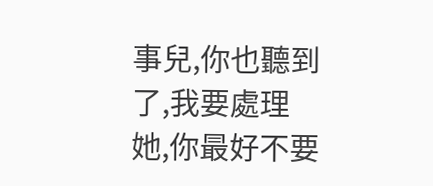事兒,你也聽到了,我要處理她,你最好不要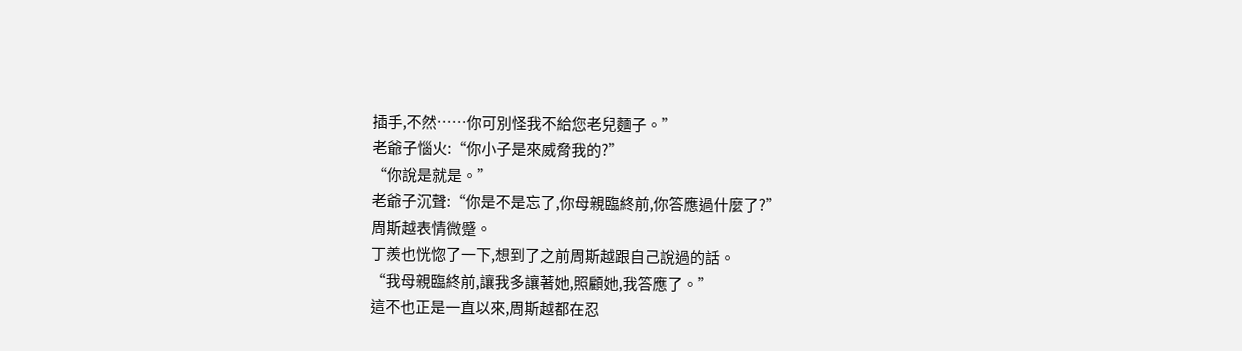插手,不然……你可別怪我不給您老兒麵子。”
老爺子惱火:“你小子是來威脅我的?”
“你說是就是。”
老爺子沉聲:“你是不是忘了,你母親臨終前,你答應過什麼了?”
周斯越表情微蹙。
丁羨也恍惚了一下,想到了之前周斯越跟自己說過的話。
“我母親臨終前,讓我多讓著她,照顧她,我答應了。”
這不也正是一直以來,周斯越都在忍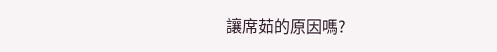讓席茹的原因嗎?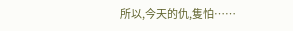所以,今天的仇,隻怕……